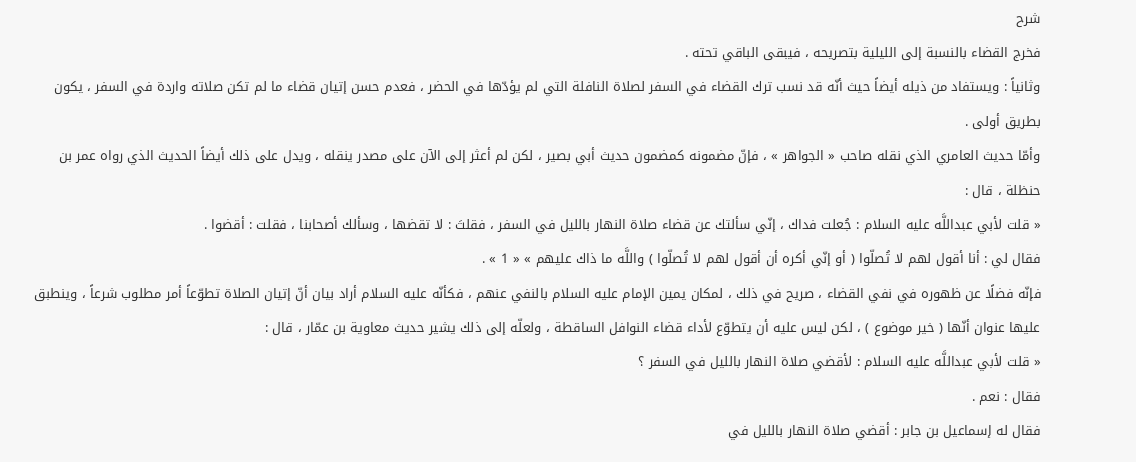شرح
فخرج القضاء بالنسبة إلى الليلية بتصريحه ، فيبقى الباقي تحته .
وثانياً : ويستفاد من ذيله أيضاً حيث أنّه قد نسب ترك القضاء في السفر لصلاة النافلة التي لم يؤدّها في الحضر ، فعدم حسن إتيان قضاء ما لم تكن صلاته واردة في السفر ، يكون بطريق أولى .
وأمّا حديث العامري الذي نقله صاحب « الجواهر » ، فإنّ مضمونه كمضمون حديث أبي بصير ، لكن لم أعثر إلى الآن على مصدر ينقله ، ويدل على ذلك أيضاً الحديث الذي رواه عمر بن حنظلة ، قال :
« قلت لأبي عبداللَّه عليه السلام : جُعلت فداك ، إنّي سألتك عن قضاء صلاة النهار بالليل في السفر ، فقلتَ : لا تقضها ، وسألك أصحابنا ، فقلت : أقضوا .
فقال لي : أنا أقول لهم لا تُصلّوا ( أو إنّي أكره أن أقول لهم لا تُصلّوا ) واللَّه ما ذاك عليهم » « 1 » .
فإنّه فضلًا عن ظهوره في نفي القضاء ، صريح في ذلك ، لمكان يمين الإمام عليه السلام بالنفي عنهم ، فكأنّه عليه السلام أراد بيان أنّ إتيان الصلاة تطوّعاً أمر مطلوب شرعاً ، وينطبق عليها عنوان أنّها ( خير موضوع ) ، لكن ليس عليه أن يتطوّع لأداء قضاء النوافل الساقطة ، ولعلّه إلى ذلك يشير حديث معاوية بن عمّار ، قال :
« قلت لأبي عبداللَّه عليه السلام : لأقضي صلاة النهار بالليل في السفر ؟
فقال : نعم .
فقال له إسماعيل بن جابر : أقضي صلاة النهار بالليل في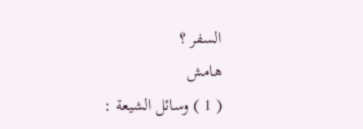السفر ؟
هامش
( 1 ) وسائل الشيعة :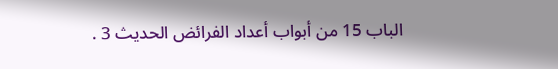الباب 15 من أبواب أعداد الفرائض الحديث 3 .